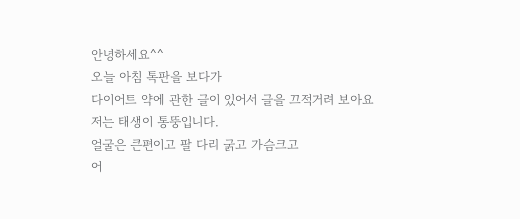안녕하세요^^
오늘 아침 톡판을 보다가
다이어트 약에 관한 글이 있어서 글을 끄적거려 보아요
저는 태생이 통뚱입니다.
얼굴은 큰편이고 팔 다리 굵고 가슴크고
어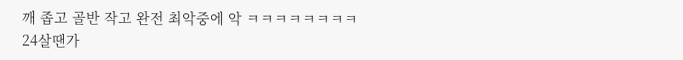깨 좁고 골반 작고 완전 최악중에 악 ㅋㅋㅋㅋㅋㅋㅋㅋ
24살땐가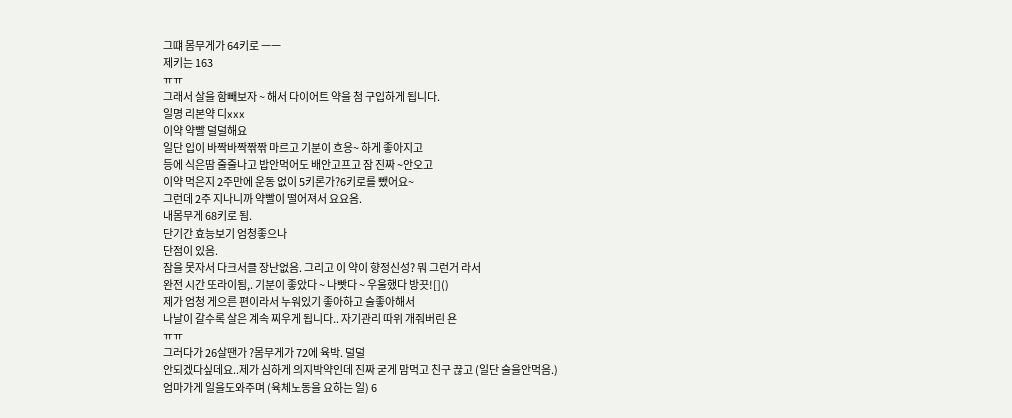그떄 몸무게가 64키로 ㅡㅡ
제키는 163
ㅠㅠ
그래서 살을 함빼보자 ~ 해서 다이어트 약을 첨 구입하게 됩니다.
일명 리본약 디xxx
이약 약빨 덜덜해요
일단 입이 바짝바짝짞짞 마르고 기분이 흐응~ 하게 좋아지고
등에 식은땀 줄줄나고 밥안먹어도 배안고프고 잠 진짜 ~안오고
이약 먹은지 2주만에 운동 없이 5키론가?6키로를 뺐어요~
그런데 2주 지나니까 약빨이 떨어져서 요요옴.
내몸무게 68키로 됨.
단기간 효능보기 엄청좋으나
단점이 있음.
잠을 못자서 다크서클 장난없음. 그리고 이 약이 향정신성? 뭐 그런거 라서
완전 시간 또라이됨,. 기분이 좋았다 ~ 나빳다 ~ 우울했다 방끗![]()
제가 엄청 게으른 편이라서 누워있기 좋아하고 술좋아해서
나날이 갈수록 살은 계속 찌우게 됩니다.. 자기관리 따위 개줘버린 욘
ㅠㅠ
그러다가 26살땐가 ?몸무게가 72에 육박. 덜덜
안되겠다싶데요..제가 심하게 의지박약인데 진짜 굳게 맘먹고 친구 끊고 (일단 술을안먹음.)
엄마가게 일을도와주며 (육체노동을 요하는 일) 6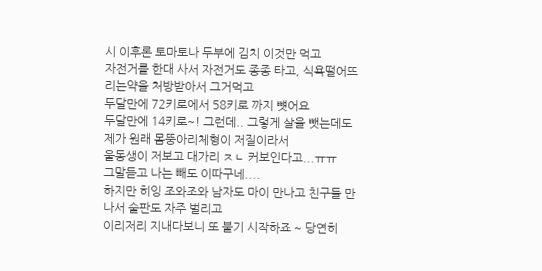시 이후론 토마토나 두부에 김치 이것만 먹고
자전거를 한대 사서 자전거도 종종 타고, 식욕떨어뜨리는약을 처방받아서 그거먹고
두달만에 72키로에서 58키로 까지 뻇어요
두달만에 14키로~! 그런데.. 그렇게 살을 뺏는데도 제가 원래 몸뚱아리체형이 저질이라서
울동생이 저보고 대가리 ㅈㄴ 커보인다고...ㅠㅠ
그말듣고 나는 빼도 이따구네....
하지만 히잉 조와조와 남자도 마이 만나고 친구들 만나서 술판도 자주 벌리고
이리저리 지내다보니 또 불기 시작하죠 ~ 당연히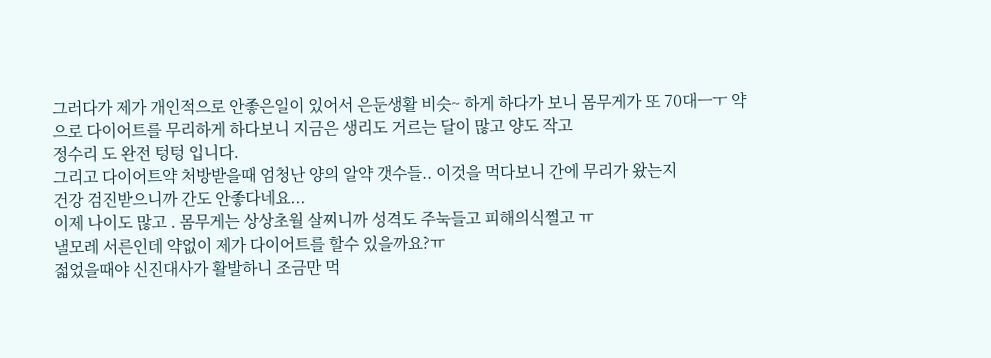그러다가 제가 개인적으로 안좋은일이 있어서 은둔생활 비슷~ 하게 하다가 보니 몸무게가 또 70대ㅡㅜ 약으로 다이어트를 무리하게 하다보니 지금은 생리도 거르는 달이 많고 양도 작고
정수리 도 완전 텅텅 입니다.
그리고 다이어트약 처방받을때 엄청난 양의 알약 갯수들.. 이것을 먹다보니 간에 무리가 왔는지
건강 검진받으니까 간도 안좋다네요...
이제 나이도 많고 . 몸무게는 상상초월 살찌니까 성격도 주눅들고 피해의식쩔고 ㅠ
낼모레 서른인데 약없이 제가 다이어트를 할수 있을까요?ㅠ
젋었을때야 신진대사가 활발하니 조금만 먹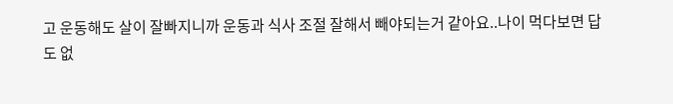고 운동해도 살이 잘빠지니까 운동과 식사 조절 잘해서 빼야되는거 같아요..나이 먹다보면 답도 없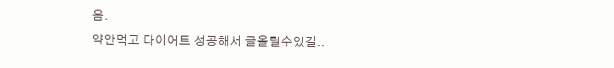음.
약안먹고 다이어트 성공해서 글올릴수있길..